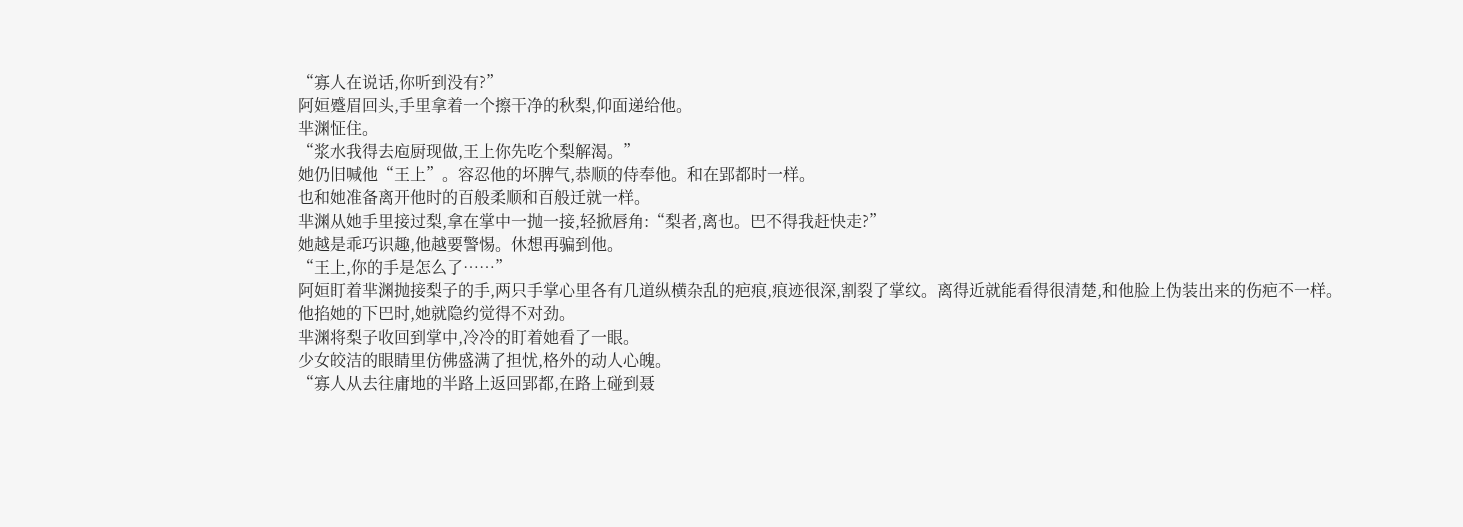“寡人在说话,你听到没有?”
阿姮蹙眉回头,手里拿着一个擦干净的秋梨,仰面递给他。
芈渊怔住。
“浆水我得去庖厨现做,王上你先吃个梨解渴。”
她仍旧喊他“王上”。容忍他的坏脾气,恭顺的侍奉他。和在郢都时一样。
也和她准备离开他时的百般柔顺和百般迁就一样。
芈渊从她手里接过梨,拿在掌中一抛一接,轻掀唇角:“梨者,离也。巴不得我赶快走?”
她越是乖巧识趣,他越要警惕。休想再骗到他。
“王上,你的手是怎么了……”
阿姮盯着芈渊抛接梨子的手,两只手掌心里各有几道纵横杂乱的疤痕,痕迹很深,割裂了掌纹。离得近就能看得很清楚,和他脸上伪装出来的伤疤不一样。
他掐她的下巴时,她就隐约觉得不对劲。
芈渊将梨子收回到掌中,冷冷的盯着她看了一眼。
少女皎洁的眼睛里仿佛盛满了担忧,格外的动人心魄。
“寡人从去往庸地的半路上返回郢都,在路上碰到聂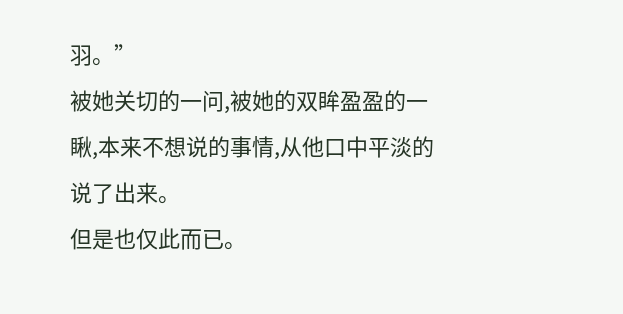羽。”
被她关切的一问,被她的双眸盈盈的一瞅,本来不想说的事情,从他口中平淡的说了出来。
但是也仅此而已。